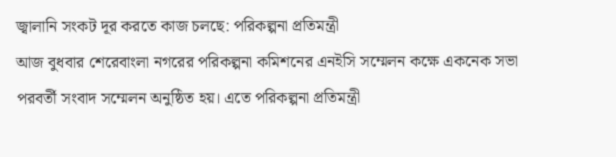জ্বালানি সংকট দূর করতে কাজ চলছে: পরিকল্পনা প্রতিমন্ত্রী
আজ বুধবার শেরেবাংলা নগরের পরিকল্পনা কমিশনের এনইসি সম্মেলন কক্ষে একনেক সভা পরবর্তী সংবাদ সম্মেলন অনুষ্ঠিত হয়। এতে পরিকল্পনা প্রতিমন্ত্রী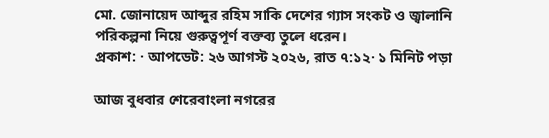মো. জোনায়েদ আব্দুর রহিম সাকি দেশের গ্যাস সংকট ও জ্বালানি পরিকল্পনা নিয়ে গুরুত্বপূর্ণ বক্তব্য তুলে ধরেন।
প্রকাশ: · আপডেট: ২৬ আগস্ট ২০২৬, রাত ৭:১২· ১ মিনিট পড়া

আজ বুধবার শেরেবাংলা নগরের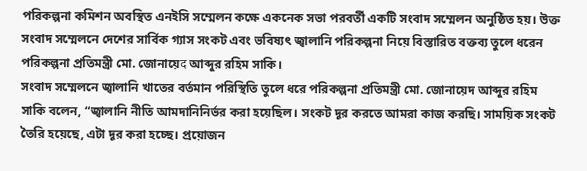পরিকল্পনা কমিশন অবস্থিত এনইসি সম্মেলন কক্ষে একনেক সভা পরবর্তী একটি সংবাদ সম্মেলন অনুষ্ঠিত হয়। উক্ত সংবাদ সম্মেলনে দেশের সার্বিক গ্যাস সংকট এবং ভবিষ্যৎ জ্বালানি পরিকল্পনা নিয়ে বিস্তারিত বক্তব্য তুলে ধরেন পরিকল্পনা প্রতিমন্ত্রী মো. জোনায়েद আব্দুর রহিম সাকি।
সংবাদ সম্মেলনে জ্বালানি খাতের বর্তমান পরিস্থিতি তুলে ধরে পরিকল্পনা প্রতিমন্ত্রী মো. জোনায়েদ আব্দুর রহিম সাকি বলেন, “জ্বালানি নীতি আমদানিনির্ভর করা হয়েছিল। সংকট দূর করতে আমরা কাজ করছি। সাময়িক সংকট তৈরি হয়েছে, এটা দূর করা হচ্ছে। প্রয়োজন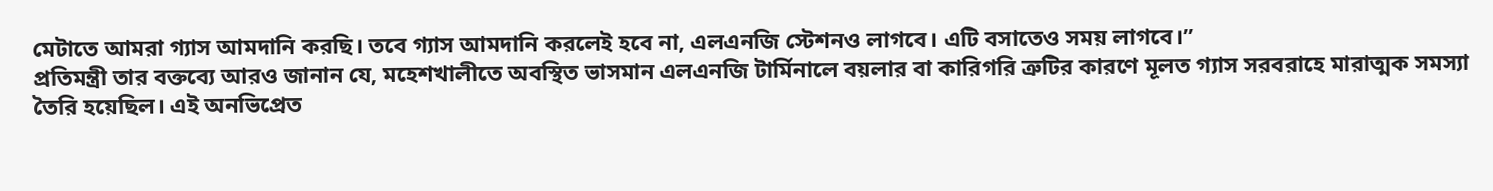মেটাতে আমরা গ্যাস আমদানি করছি। তবে গ্যাস আমদানি করলেই হবে না, এলএনজি স্টেশনও লাগবে। এটি বসাতেও সময় লাগবে।”
প্রতিমন্ত্রী তার বক্তব্যে আরও জানান যে, মহেশখালীতে অবস্থিত ভাসমান এলএনজি টার্মিনালে বয়লার বা কারিগরি ত্রুটির কারণে মূলত গ্যাস সরবরাহে মারাত্মক সমস্যা তৈরি হয়েছিল। এই অনভিপ্রেত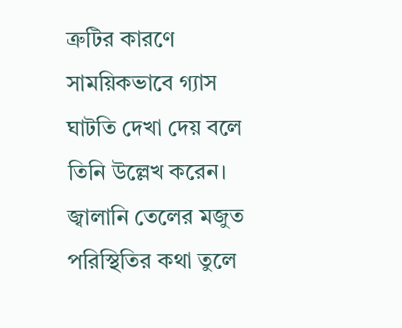ত্রুটির কারণে সাময়িকভাবে গ্যাস ঘাটতি দেখা দেয় বলে তিনি উল্লেখ করেন।
জ্বালানি তেলের মজুত পরিস্থিতির কথা তুলে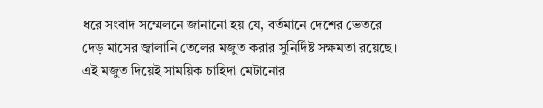ধরে সংবাদ সম্মেলনে জানানো হয় যে, বর্তমানে দেশের ভেতরে দেড় মাসের জ্বালানি তেলের মজুত করার সুনির্দিষ্ট সক্ষমতা রয়েছে। এই মজুত দিয়েই সাময়িক চাহিদা মেটানোর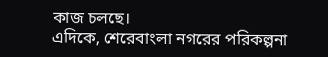কাজ চলছে।
এদিকে, শেরেবাংলা নগরের পরিকল্পনা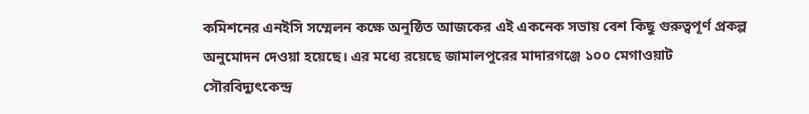কমিশনের এনইসি সম্মেলন কক্ষে অনুষ্ঠিত আজকের এই একনেক সভায় বেশ কিছু গুরুত্বপূর্ণ প্রকল্প অনুমোদন দেওয়া হয়েছে। এর মধ্যে রয়েছে জামালপুরের মাদারগঞ্জে ১০০ মেগাওয়াট সৌরবিদ্যুৎকেন্দ্র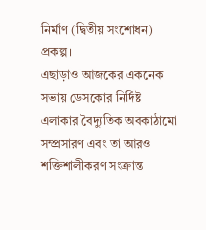নির্মাণ (দ্বিতীয় সংশোধন) প্রকল্প।
এছাড়াও আজকের একনেক সভায় ডেসকোর নির্দিষ্ট এলাকার বৈদ্যুতিক অবকাঠামো সম্প্রসারণ এবং তা আরও শক্তিশালীকরণ সংক্রান্ত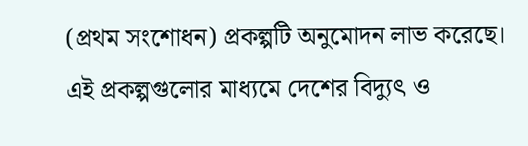(প্রথম সংশোধন) প্রকল্পটি অনুমোদন লাভ করেছে। এই প্রকল্পগুলোর মাধ্যমে দেশের বিদ্যুৎ ও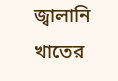জ্বালানি খাতের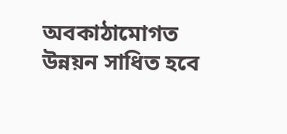অবকাঠামোগত উন্নয়ন সাধিত হবে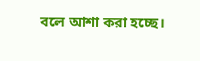বলে আশা করা হচ্ছে।